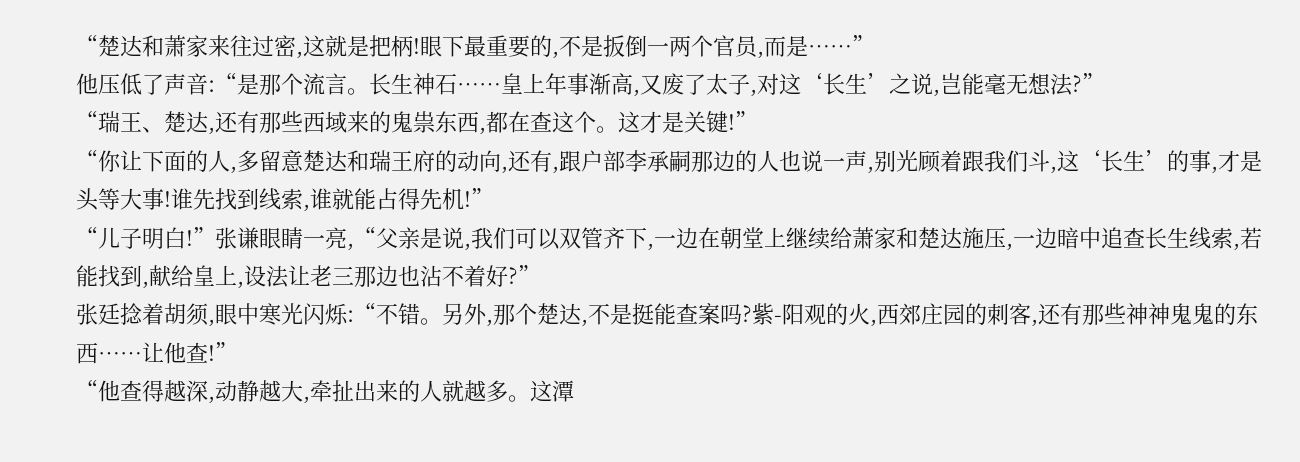“楚达和萧家来往过密,这就是把柄!眼下最重要的,不是扳倒一两个官员,而是……”
他压低了声音:“是那个流言。长生神石……皇上年事渐高,又废了太子,对这‘长生’之说,岂能毫无想法?”
“瑞王、楚达,还有那些西域来的鬼祟东西,都在查这个。这才是关键!”
“你让下面的人,多留意楚达和瑞王府的动向,还有,跟户部李承嗣那边的人也说一声,别光顾着跟我们斗,这‘长生’的事,才是头等大事!谁先找到线索,谁就能占得先机!”
“儿子明白!”张谦眼睛一亮,“父亲是说,我们可以双管齐下,一边在朝堂上继续给萧家和楚达施压,一边暗中追查长生线索,若能找到,献给皇上,设法让老三那边也沾不着好?”
张廷捻着胡须,眼中寒光闪烁:“不错。另外,那个楚达,不是挺能查案吗?紫-阳观的火,西郊庄园的刺客,还有那些神神鬼鬼的东西……让他查!”
“他查得越深,动静越大,牵扯出来的人就越多。这潭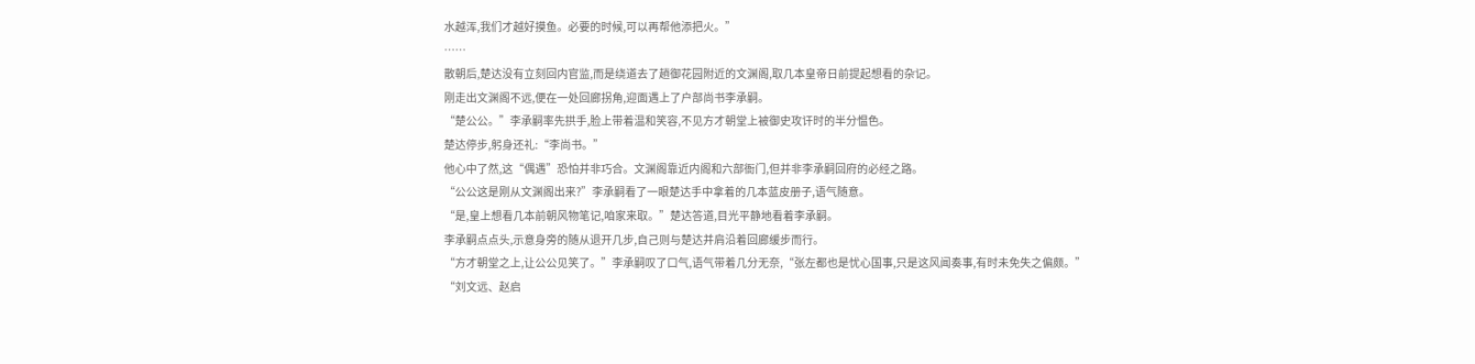水越浑,我们才越好摸鱼。必要的时候,可以再帮他添把火。”
……
散朝后,楚达没有立刻回内官监,而是绕道去了趟御花园附近的文渊阁,取几本皇帝日前提起想看的杂记。
刚走出文渊阁不远,便在一处回廊拐角,迎面遇上了户部尚书李承嗣。
“楚公公。”李承嗣率先拱手,脸上带着温和笑容,不见方才朝堂上被御史攻讦时的半分愠色。
楚达停步,躬身还礼:“李尚书。”
他心中了然,这“偶遇”恐怕并非巧合。文渊阁靠近内阁和六部衙门,但并非李承嗣回府的必经之路。
“公公这是刚从文渊阁出来?”李承嗣看了一眼楚达手中拿着的几本蓝皮册子,语气随意。
“是,皇上想看几本前朝风物笔记,咱家来取。”楚达答道,目光平静地看着李承嗣。
李承嗣点点头,示意身旁的随从退开几步,自己则与楚达并肩沿着回廊缓步而行。
“方才朝堂之上,让公公见笑了。”李承嗣叹了口气,语气带着几分无奈,“张左都也是忧心国事,只是这风闻奏事,有时未免失之偏颇。”
“刘文远、赵启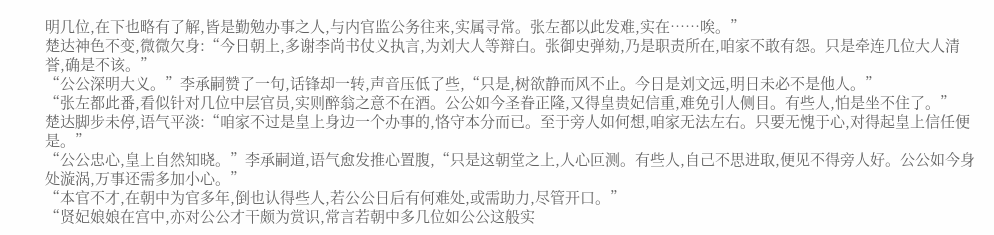明几位,在下也略有了解,皆是勤勉办事之人,与内官监公务往来,实属寻常。张左都以此发难,实在……唉。”
楚达神色不变,微微欠身:“今日朝上,多谢李尚书仗义执言,为刘大人等辩白。张御史弹劾,乃是职责所在,咱家不敢有怨。只是牵连几位大人清誉,确是不该。”
“公公深明大义。”李承嗣赞了一句,话锋却一转,声音压低了些,“只是,树欲静而风不止。今日是刘文远,明日未必不是他人。”
“张左都此番,看似针对几位中层官员,实则醉翁之意不在酒。公公如今圣眷正隆,又得皇贵妃信重,难免引人侧目。有些人,怕是坐不住了。”
楚达脚步未停,语气平淡:“咱家不过是皇上身边一个办事的,恪守本分而已。至于旁人如何想,咱家无法左右。只要无愧于心,对得起皇上信任便是。”
“公公忠心,皇上自然知晓。”李承嗣道,语气愈发推心置腹,“只是这朝堂之上,人心叵测。有些人,自己不思进取,便见不得旁人好。公公如今身处漩涡,万事还需多加小心。”
“本官不才,在朝中为官多年,倒也认得些人,若公公日后有何难处,或需助力,尽管开口。”
“贤妃娘娘在宫中,亦对公公才干颇为赏识,常言若朝中多几位如公公这般实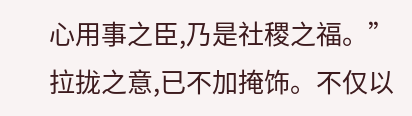心用事之臣,乃是社稷之福。”
拉拢之意,已不加掩饰。不仅以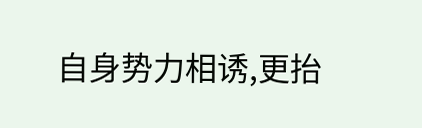自身势力相诱,更抬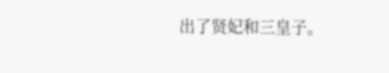出了贤妃和三皇子。